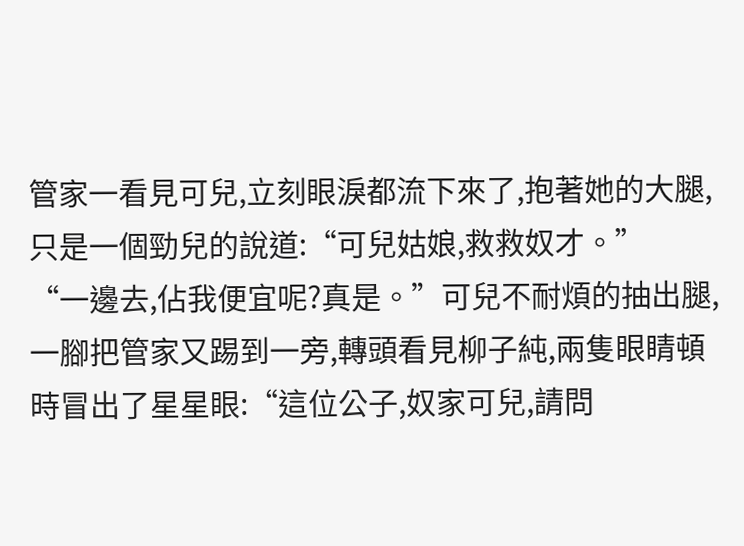管家一看見可兒,立刻眼淚都流下來了,抱著她的大腿,只是一個勁兒的說道:“可兒姑娘,救救奴才。”
“一邊去,佔我便宜呢?真是。”可兒不耐煩的抽出腿,一腳把管家又踢到一旁,轉頭看見柳子純,兩隻眼睛頓時冒出了星星眼:“這位公子,奴家可兒,請問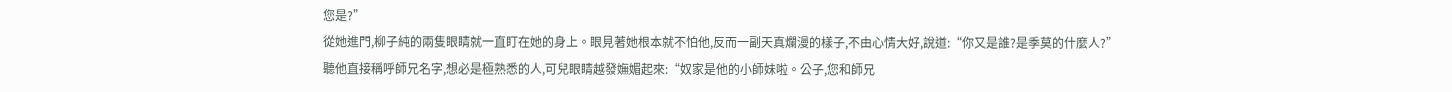您是?”
從她進門,柳子純的兩隻眼睛就一直盯在她的身上。眼見著她根本就不怕他,反而一副天真爛漫的樣子,不由心情大好,說道:“你又是誰?是季莫的什麼人?”
聽他直接稱呼師兄名字,想必是極熟悉的人,可兒眼睛越發嫵媚起來:“奴家是他的小師妹啦。公子,您和師兄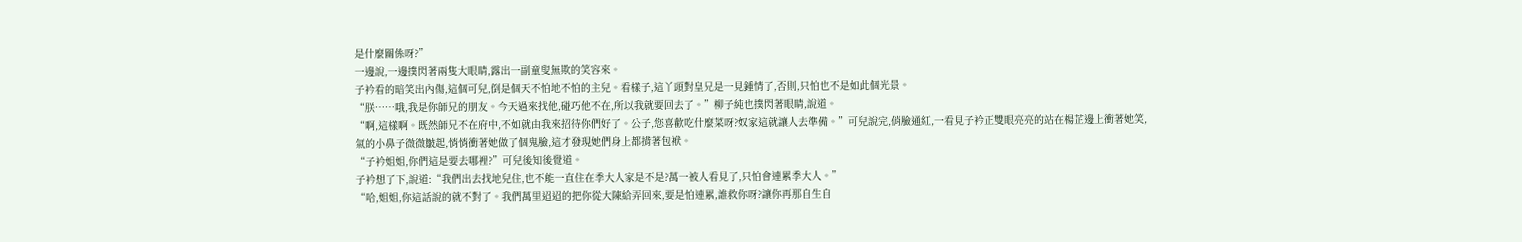是什麼關係呀?”
一邊說,一邊撲閃著兩隻大眼睛,露出一副童叟無欺的笑容來。
子衿看的暗笑出內傷,這個可兒,倒是個天不怕地不怕的主兒。看樣子,這丫頭對皇兄是一見鍾情了,否則,只怕也不是如此個光景。
“朕……哦,我是你師兄的朋友。今天過來找他,碰巧他不在,所以我就要回去了。”柳子純也撲閃著眼睛,說道。
“啊,這樣啊。既然師兄不在府中,不如就由我來招待你們好了。公子,您喜歡吃什麼菜呀?奴家這就讓人去準備。”可兒說完,俏臉通紅,一看見子衿正雙眼亮亮的站在楊芷邊上衝著她笑,氣的小鼻子微微皺起,悄悄衝著她做了個鬼臉,這才發現她們身上都揹著包袱。
“子衿姐姐,你們這是要去哪裡?”可兒後知後覺道。
子衿想了下,說道:“我們出去找地兒住,也不能一直住在季大人家是不是?萬一被人看見了,只怕會連累季大人。”
“哈,姐姐,你這話說的就不對了。我們萬里迢迢的把你從大陳給弄回來,要是怕連累,誰救你呀?讓你再那自生自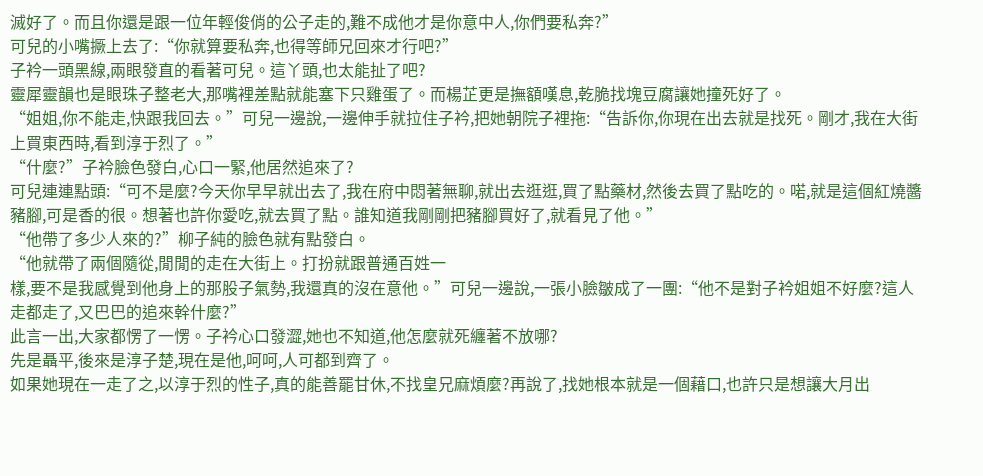滅好了。而且你還是跟一位年輕俊俏的公子走的,難不成他才是你意中人,你們要私奔?”
可兒的小嘴撅上去了:“你就算要私奔,也得等師兄回來才行吧?”
子衿一頭黑線,兩眼發直的看著可兒。這丫頭,也太能扯了吧?
靈犀靈韻也是眼珠子整老大,那嘴裡差點就能塞下只雞蛋了。而楊芷更是撫額嘆息,乾脆找塊豆腐讓她撞死好了。
“姐姐,你不能走,快跟我回去。”可兒一邊說,一邊伸手就拉住子衿,把她朝院子裡拖:“告訴你,你現在出去就是找死。剛才,我在大街上買東西時,看到淳于烈了。”
“什麼?”子衿臉色發白,心口一緊,他居然追來了?
可兒連連點頭:“可不是麼?今天你早早就出去了,我在府中悶著無聊,就出去逛逛,買了點藥材,然後去買了點吃的。喏,就是這個紅燒醬豬腳,可是香的很。想著也許你愛吃,就去買了點。誰知道我剛剛把豬腳買好了,就看見了他。”
“他帶了多少人來的?”柳子純的臉色就有點發白。
“他就帶了兩個隨從,閒閒的走在大街上。打扮就跟普通百姓一
樣,要不是我感覺到他身上的那股子氣勢,我還真的沒在意他。”可兒一邊說,一張小臉皺成了一團:“他不是對子衿姐姐不好麼?這人走都走了,又巴巴的追來幹什麼?”
此言一出,大家都愣了一愣。子衿心口發澀,她也不知道,他怎麼就死纏著不放哪?
先是聶平,後來是淳子楚,現在是他,呵呵,人可都到齊了。
如果她現在一走了之,以淳于烈的性子,真的能善罷甘休,不找皇兄麻煩麼?再說了,找她根本就是一個藉口,也許只是想讓大月出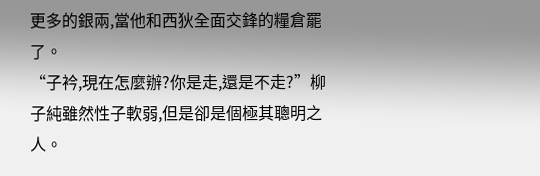更多的銀兩,當他和西狄全面交鋒的糧倉罷了。
“子衿,現在怎麼辦?你是走,還是不走?”柳子純雖然性子軟弱,但是卻是個極其聰明之人。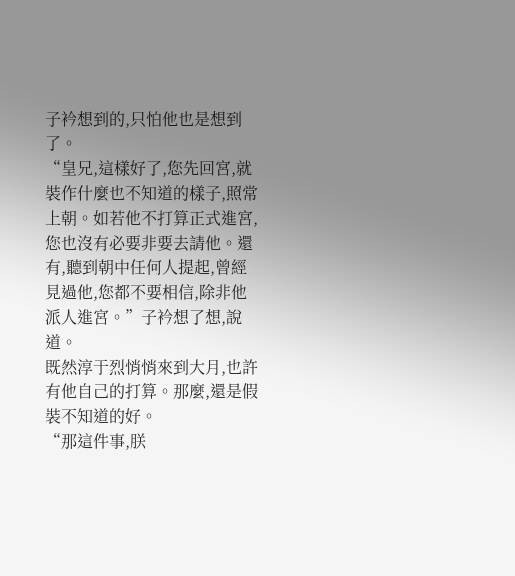子衿想到的,只怕他也是想到了。
“皇兄,這樣好了,您先回宮,就裝作什麼也不知道的樣子,照常上朝。如若他不打算正式進宮,您也沒有必要非要去請他。還有,聽到朝中任何人提起,曾經見過他,您都不要相信,除非他派人進宮。”子衿想了想,說道。
既然淳于烈悄悄來到大月,也許有他自己的打算。那麼,還是假裝不知道的好。
“那這件事,朕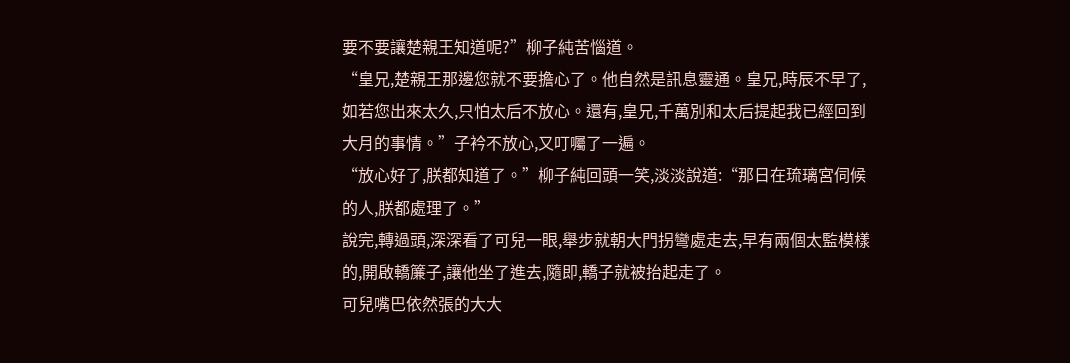要不要讓楚親王知道呢?”柳子純苦惱道。
“皇兄,楚親王那邊您就不要擔心了。他自然是訊息靈通。皇兄,時辰不早了,如若您出來太久,只怕太后不放心。還有,皇兄,千萬別和太后提起我已經回到大月的事情。”子衿不放心,又叮囑了一遍。
“放心好了,朕都知道了。”柳子純回頭一笑,淡淡說道:“那日在琉璃宮伺候的人,朕都處理了。”
說完,轉過頭,深深看了可兒一眼,舉步就朝大門拐彎處走去,早有兩個太監模樣的,開啟轎簾子,讓他坐了進去,隨即,轎子就被抬起走了。
可兒嘴巴依然張的大大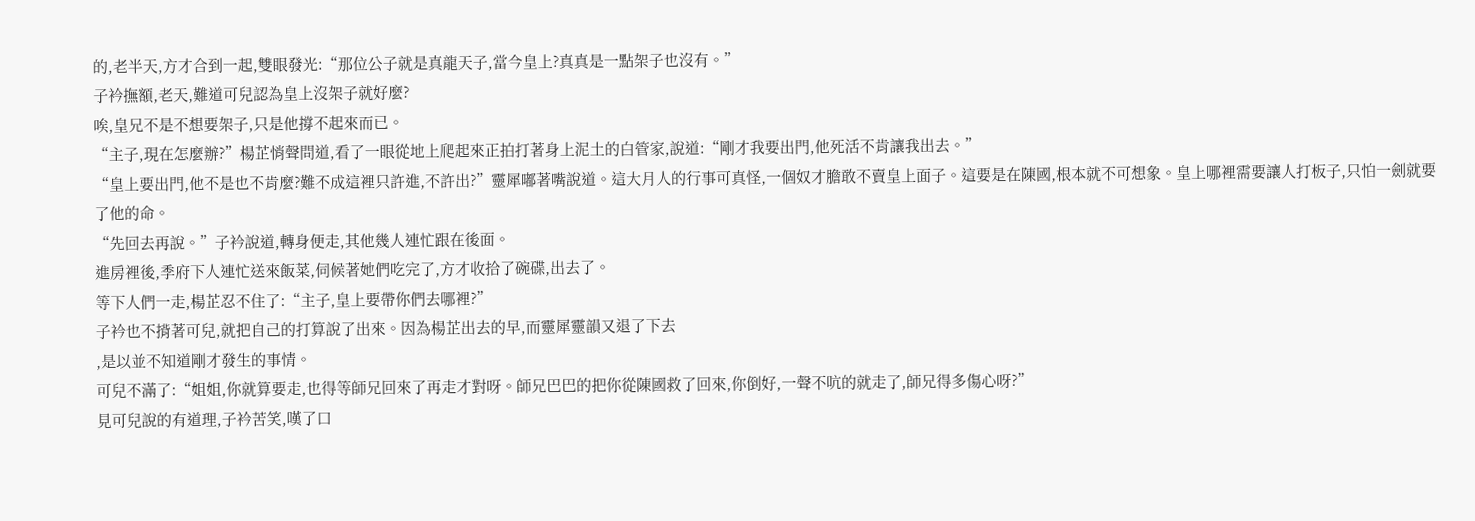的,老半天,方才合到一起,雙眼發光:“那位公子就是真龍天子,當今皇上?真真是一點架子也沒有。”
子衿撫額,老天,難道可兒認為皇上沒架子就好麼?
唉,皇兄不是不想要架子,只是他撐不起來而已。
“主子,現在怎麼辦?”楊芷悄聲問道,看了一眼從地上爬起來正拍打著身上泥土的白管家,說道:“剛才我要出門,他死活不肯讓我出去。”
“皇上要出門,他不是也不肯麼?難不成這裡只許進,不許出?”靈犀嘟著嘴說道。這大月人的行事可真怪,一個奴才膽敢不賣皇上面子。這要是在陳國,根本就不可想象。皇上哪裡需要讓人打板子,只怕一劍就要了他的命。
“先回去再說。”子衿說道,轉身便走,其他幾人連忙跟在後面。
進房裡後,季府下人連忙送來飯菜,伺候著她們吃完了,方才收拾了碗碟,出去了。
等下人們一走,楊芷忍不住了:“主子,皇上要帶你們去哪裡?”
子衿也不揹著可兒,就把自己的打算說了出來。因為楊芷出去的早,而靈犀靈韻又退了下去
,是以並不知道剛才發生的事情。
可兒不滿了:“姐姐,你就算要走,也得等師兄回來了再走才對呀。師兄巴巴的把你從陳國救了回來,你倒好,一聲不吭的就走了,師兄得多傷心呀?”
見可兒說的有道理,子衿苦笑,嘆了口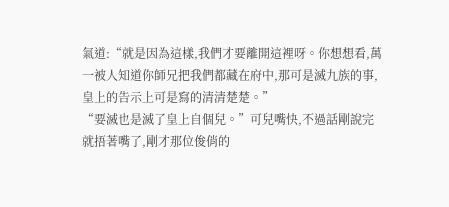氣道:“就是因為這樣,我們才要離開這裡呀。你想想看,萬一被人知道你師兄把我們都藏在府中,那可是滅九族的事,皇上的告示上可是寫的清清楚楚。”
“要滅也是滅了皇上自個兒。”可兒嘴快,不過話剛說完就捂著嘴了,剛才那位俊俏的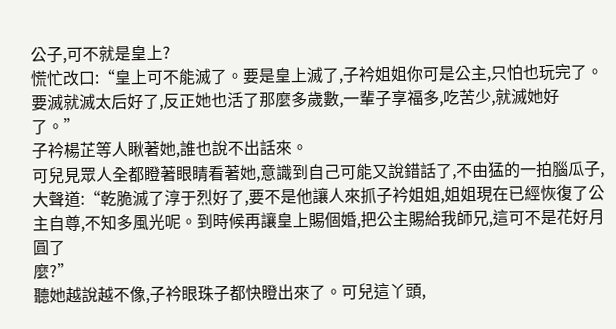公子,可不就是皇上?
慌忙改口:“皇上可不能滅了。要是皇上滅了,子衿姐姐你可是公主,只怕也玩完了。要滅就滅太后好了,反正她也活了那麼多歲數,一輩子享福多,吃苦少,就滅她好了。”
子衿楊芷等人瞅著她,誰也說不出話來。
可兒見眾人全都瞪著眼睛看著她,意識到自己可能又說錯話了,不由猛的一拍腦瓜子,大聲道:“乾脆滅了淳于烈好了,要不是他讓人來抓子衿姐姐,姐姐現在已經恢復了公主自尊,不知多風光呢。到時候再讓皇上賜個婚,把公主賜給我師兄,這可不是花好月圓了
麼?”
聽她越說越不像,子衿眼珠子都快瞪出來了。可兒這丫頭,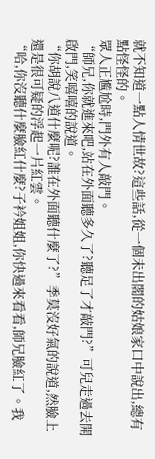就不知道一點人情世故?這些話,從一個未出閣的姑娘家口中說出,總有點怪怪的。
眾人正尷尬時,門外有人敲門。
“師兄,你就進來吧,站在外面聽多久了?聽足了才敲門?”可兒走過去開啟門,笑嘻嘻的說道。
“你胡說八道什麼呢?誰在外面聽什麼了?”季莫沒好氣的說道,然臉上還是很可疑的浮起一片紅雲。
“哈,你沒聽什麼臉紅什麼?子衿姐姐,你快過來看看,師兄臉紅了。我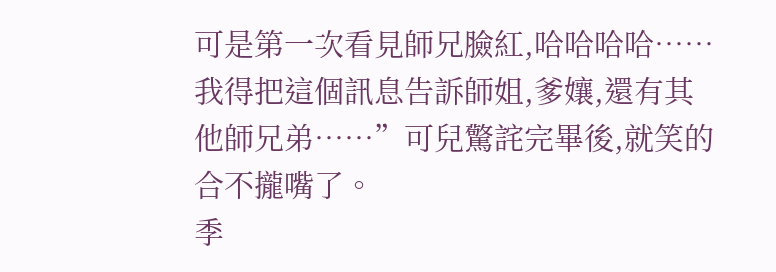可是第一次看見師兄臉紅,哈哈哈哈……我得把這個訊息告訴師姐,爹孃,還有其他師兄弟……”可兒驚詫完畢後,就笑的合不攏嘴了。
季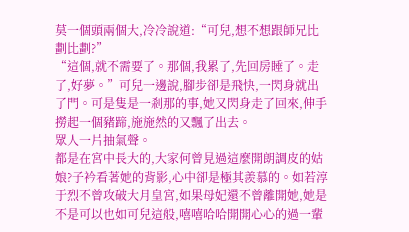莫一個頭兩個大,冷冷說道:“可兒,想不想跟師兄比劃比劃?”
“這個,就不需要了。那個,我累了,先回房睡了。走了,好夢。”可兒一邊說,腳步卻是飛快,一閃身就出了門。可是隻是一剎那的事,她又閃身走了回來,伸手撈起一個豬蹄,施施然的又飄了出去。
眾人一片抽氣聲。
都是在宮中長大的,大家何曾見過這麼開朗調皮的姑娘?子衿看著她的背影,心中卻是極其羨慕的。如若淳于烈不曾攻破大月皇宮,如果母妃還不曾離開她,她是不是可以也如可兒這般,嘻嘻哈哈開開心心的過一輩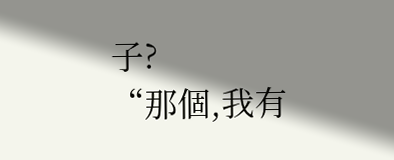子?
“那個,我有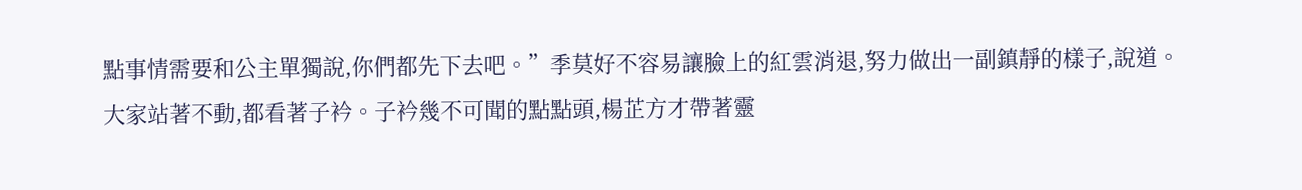點事情需要和公主單獨說,你們都先下去吧。”季莫好不容易讓臉上的紅雲消退,努力做出一副鎮靜的樣子,說道。
大家站著不動,都看著子衿。子衿幾不可聞的點點頭,楊芷方才帶著靈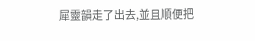犀靈韻走了出去,並且順便把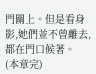門關上。但是看身影,她們並不曾離去,都在門口候著。
(本章完)